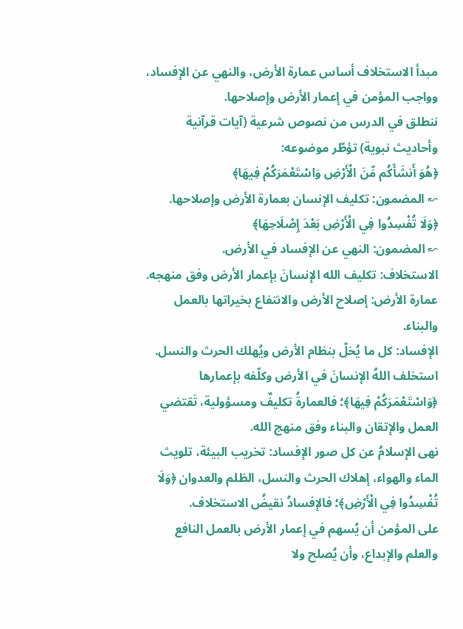مبدأ الاستخلاف أساس عمارة الأرض، والنهي عن الإفساد، وواجب المؤمن في إعمار الأرض وإصلاحها.
ننطلق في الدرس من نصوص شرعية (آيات قرآنية وأحاديث نبوية) تؤطّر موضوعه:
﴿هُوَ أَنشَأَكُم مِّنَ الْأَرْضِ وَاسْتَعْمَرَكُمْ فِيهَا﴾
↜ المضمون: تكليف الإنسان بعمارة الأرض وإصلاحها.
﴿وَلَا تُفْسِدُوا فِي الْأَرْضِ بَعْدَ إِصْلَاحِهَا﴾
↜ المضمون: النهي عن الإفساد في الأرض.
الاستخلاف: تكليف الله الإنسانَ بإعمار الأرض وفق منهجه.
عمارة الأرض: إصلاح الأرض والانتفاع بخيراتها بالعمل والبناء.
الإفساد: كل ما يُخلّ بنظام الأرض ويُهلك الحرث والنسل.
استخلف اللهُ الإنسانَ في الأرض وكلّفه بإعمارها ﴿وَاسْتَعْمَرَكُمْ فِيهَا﴾؛ فالعمارةُ تكليفٌ ومسؤولية، تَقتضي العمل والإتقان والبناء وفق منهج الله.
نهى الإسلامُ عن كل صور الإفساد: تخريب البيئة، تلويث الماء والهواء، إهلاك الحرث والنسل، الظلم والعدوان ﴿وَلَا تُفْسِدُوا فِي الْأَرْضِ﴾؛ فالإفسادُ نقيضُ الاستخلاف.
على المؤمن أن يُسهم في إعمار الأرض بالعمل النافع والعلم والإبداع، وأن يُصلح ولا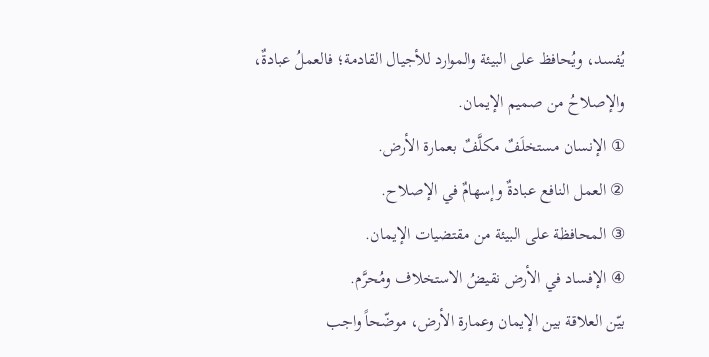يُفسد، ويُحافظ على البيئة والموارد للأجيال القادمة؛ فالعملُ عبادةٌ، والإصلاحُ من صميم الإيمان.
① الإنسان مستخلَفٌ مكلَّفٌ بعمارة الأرض.
② العمل النافع عبادةٌ وإسهامٌ في الإصلاح.
③ المحافظة على البيئة من مقتضيات الإيمان.
④ الإفساد في الأرض نقيضُ الاستخلاف ومُحرَّم.
بيّن العلاقة بين الإيمان وعمارة الأرض، موضّحاً واجب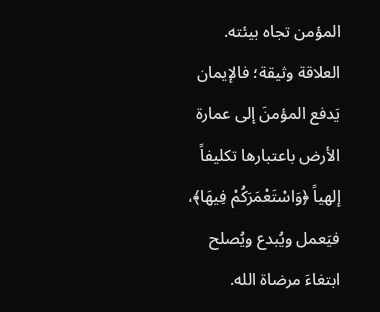المؤمن تجاه بيئته.
العلاقة وثيقة؛ فالإيمان يَدفع المؤمنَ إلى عمارة الأرض باعتبارها تكليفاً إلهياً ﴿وَاسْتَعْمَرَكُمْ فِيهَا﴾، فيَعمل ويُبدع ويُصلح ابتغاءَ مرضاة الله.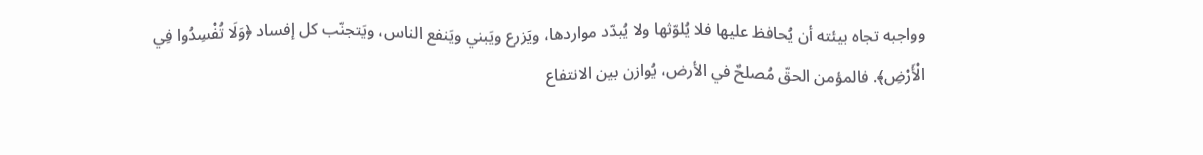وواجبه تجاه بيئته أن يُحافظ عليها فلا يُلوّثها ولا يُبدّد مواردها، ويَزرع ويَبني ويَنفع الناس، ويَتجنّب كل إفساد ﴿وَلَا تُفْسِدُوا فِي الْأَرْضِ﴾. فالمؤمن الحقّ مُصلحٌ في الأرض، يُوازن بين الانتفاع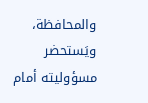والمحافظة، ويَستحضر مسؤوليته أمام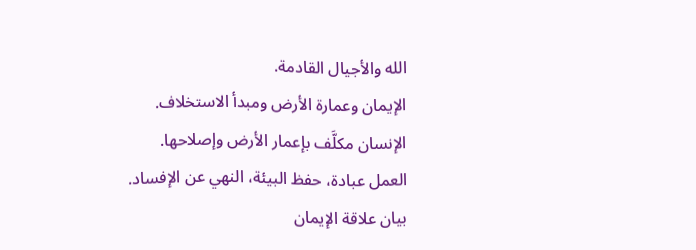الله والأجيال القادمة.
الإيمان وعمارة الأرض ومبدأ الاستخلاف.
الإنسان مكلَّف بإعمار الأرض وإصلاحها.
العمل عبادة، حفظ البيئة، النهي عن الإفساد.
بيان علاقة الإيمان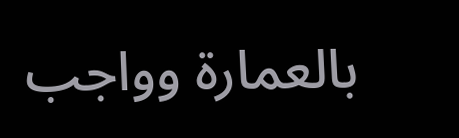بالعمارة وواجب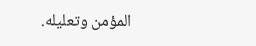المؤمن وتعليله.